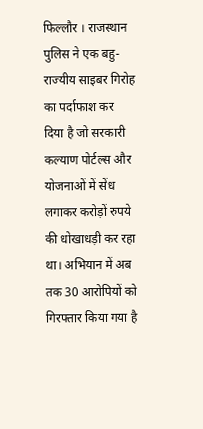फिल्लौर । राजस्थान पुलिस ने एक बहु-राज्यीय साइबर गिरोह का पर्दाफाश कर दिया है जो सरकारी कल्याण पोर्टल्स और योजनाओं में सेंध लगाकर करोड़ों रुपये की धोखाधड़ी कर रहा था। अभियान में अब तक 30 आरोपियों को गिरफ्तार किया गया है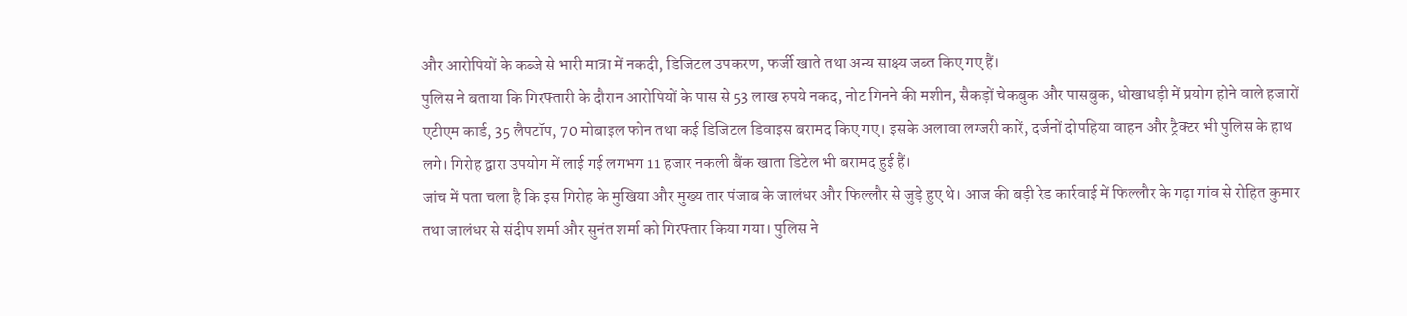और आरोपियों के कब्जे से भारी मात्रा में नकदी, डिजिटल उपकरण, फर्जी खाते तथा अन्य साक्ष्य जब्त किए गए हैं।
पुलिस ने बताया कि गिरफ्तारी के दौरान आरोपियों के पास से 53 लाख रुपये नकद, नोट गिनने की मशीन, सैकड़ों चेकबुक और पासबुक, धोखाधड़ी में प्रयोग होने वाले हजारों एटीएम कार्ड, 35 लैपटॉप, 70 मोबाइल फोन तथा कई डिजिटल डिवाइस बरामद किए गए। इसके अलावा लग्जरी कारें, दर्जनों दोपहिया वाहन और ट्रैक्टर भी पुलिस के हाथ लगे। गिरोह द्वारा उपयोग में लाई गई लगभग 11 हजार नकली बैंक खाता डिटेल भी बरामद हुई हैं।
जांच में पता चला है कि इस गिरोह के मुखिया और मुख्य तार पंजाब के जालंधर और फिल्लौर से जुड़े हुए थे। आज की बड़ी रेड कार्रवाई में फिल्लौर के गढ़ा गांव से रोहित कुमार तथा जालंधर से संदीप शर्मा और सुनंत शर्मा को गिरफ्तार किया गया। पुलिस ने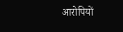आरोपियों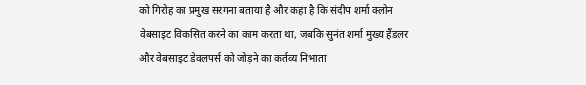को गिरोह का प्रमुख सरगना बताया है और कहा है कि संदीप शर्मा क्लोन वेबसाइट विकसित करने का काम करता था, जबकि सुनंत शर्मा मुख्य हैंडलर और वेबसाइट डेवलपर्स को जोड़ने का कर्तव्य निभाता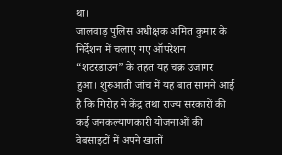था।
जालवाड़ पुलिस अधीक्षक अमित कुमार के निर्देशन में चलाए गए ऑपरेशन “शटरडाउन” के तहत यह चक्र उजागर हुआ। शुरुआती जांच में यह बात सामने आई है कि गिरोह ने केंद्र तथा राज्य सरकारों की कई जनकल्याणकारी योजनाओं की वेबसाइटों में अपने खातों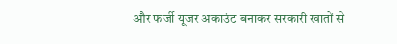और फर्जी यूजर अकाउंट बनाकर सरकारी खातों से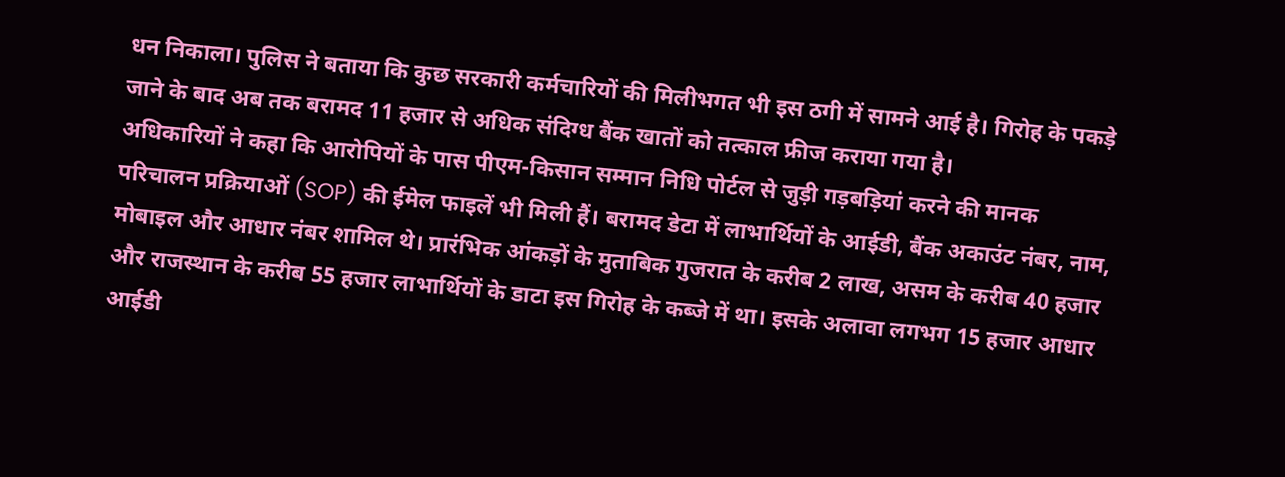धन निकाला। पुलिस ने बताया कि कुछ सरकारी कर्मचारियों की मिलीभगत भी इस ठगी में सामने आई है। गिरोह के पकड़े जाने के बाद अब तक बरामद 11 हजार से अधिक संदिग्ध बैंक खातों को तत्काल फ्रीज कराया गया है।
अधिकारियों ने कहा कि आरोपियों के पास पीएम-किसान सम्मान निधि पोर्टल से जुड़ी गड़बड़ियां करने की मानक परिचालन प्रक्रियाओं (SOP) की ईमेल फाइलें भी मिली हैं। बरामद डेटा में लाभार्थियों के आईडी, बैंक अकाउंट नंबर, नाम, मोबाइल और आधार नंबर शामिल थे। प्रारंभिक आंकड़ों के मुताबिक गुजरात के करीब 2 लाख, असम के करीब 40 हजार और राजस्थान के करीब 55 हजार लाभार्थियों के डाटा इस गिरोह के कब्जे में था। इसके अलावा लगभग 15 हजार आधार आईडी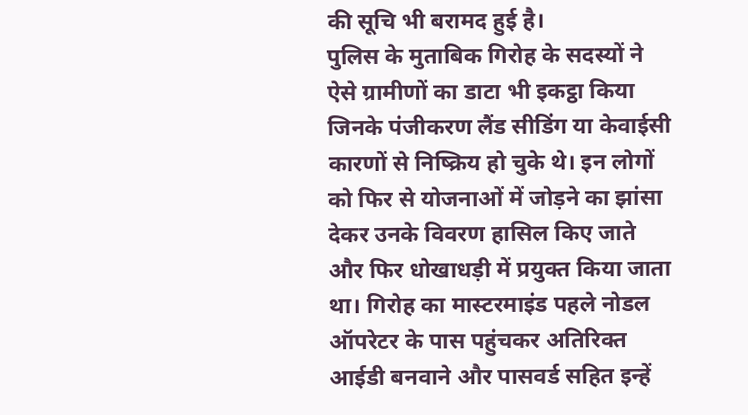की सूचि भी बरामद हुई है।
पुलिस के मुताबिक गिरोह के सदस्यों ने ऐसे ग्रामीणों का डाटा भी इकट्ठा किया जिनके पंजीकरण लैंड सीडिंग या केवाईसी कारणों से निष्क्रिय हो चुके थे। इन लोगों को फिर से योजनाओं में जोड़ने का झांसा देकर उनके विवरण हासिल किए जाते और फिर धोखाधड़ी में प्रयुक्त किया जाता था। गिरोह का मास्टरमाइंड पहले नोडल ऑपरेटर के पास पहुंचकर अतिरिक्त आईडी बनवाने और पासवर्ड सहित इन्हें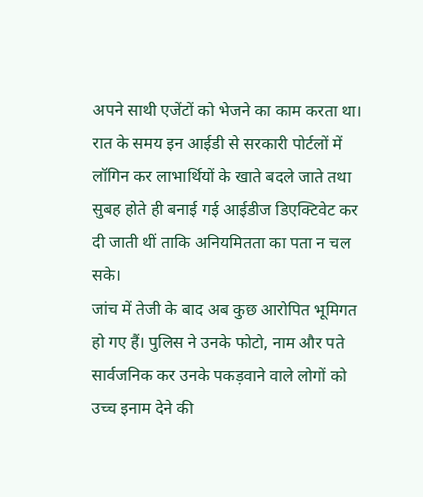अपने साथी एजेंटों को भेजने का काम करता था। रात के समय इन आईडी से सरकारी पोर्टलों में लॉगिन कर लाभार्थियों के खाते बदले जाते तथा सुबह होते ही बनाई गई आईडीज डिएक्टिवेट कर दी जाती थीं ताकि अनियमितता का पता न चल सके।
जांच में तेजी के बाद अब कुछ आरोपित भूमिगत हो गए हैं। पुलिस ने उनके फोटो, नाम और पते सार्वजनिक कर उनके पकड़वाने वाले लोगों को उच्च इनाम देने की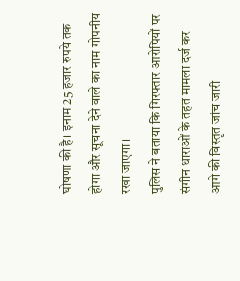घोषणा की है। इनाम 25 हजार रुपये तक होगा और सूचना देने वाले का नाम गोपनीय रखा जाएगा।
पुलिस ने बताया कि गिरफ्तार आरोपियों पर संगीन धाराओं के तहत मामला दर्ज कर आगे की विस्तृत जांच जारी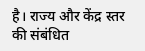है। राज्य और केंद्र स्तर की संबंधित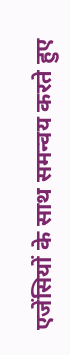एजेंसियों के साथ समन्वय करते हुए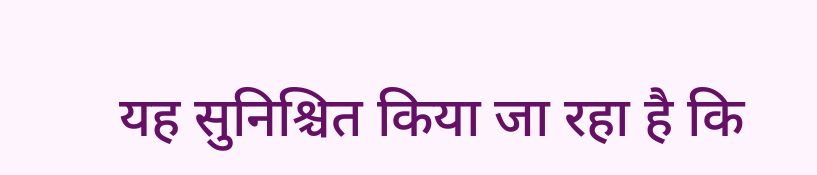यह सुनिश्चित किया जा रहा है कि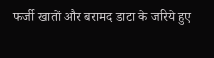फर्जी खातों और बरामद डाटा के जरिये हुए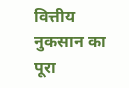वित्तीय नुकसान का पूरा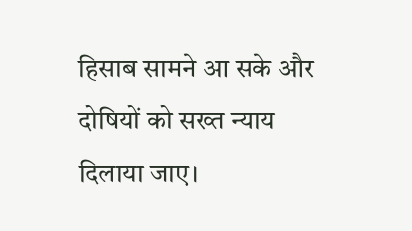हिसाब सामने आ सके और दोषियों को सख्त न्याय दिलाया जाए।